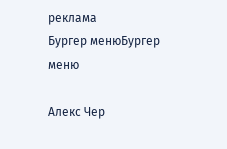реклама
Бургер менюБургер меню

Алекс Чер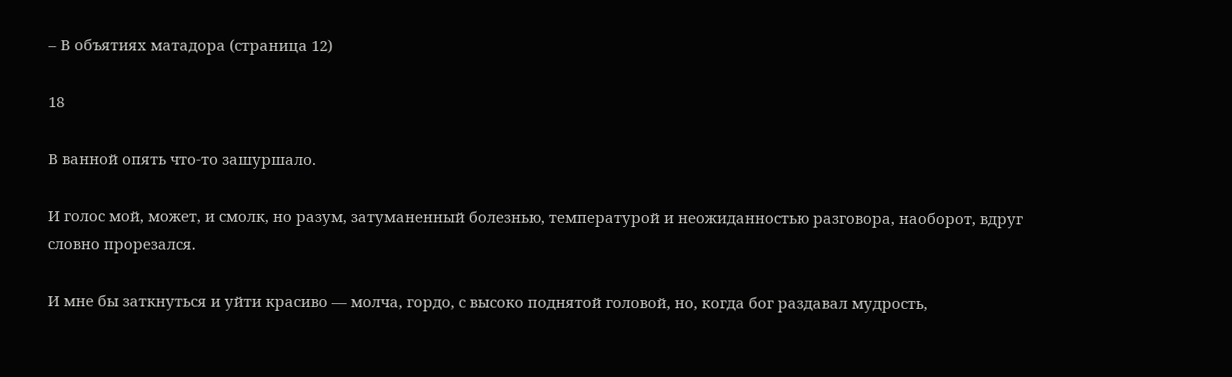– В объятиях матадора (страница 12)

18

В ванной опять что-то зашуршало.

И голос мой, может, и смолк, но разум, затуманенный болезнью, температурой и неожиданностью разговора, наоборот, вдруг словно прорезался.

И мне бы заткнуться и уйти красиво — молча, гордо, с высоко поднятой головой, но, когда бог раздавал мудрость,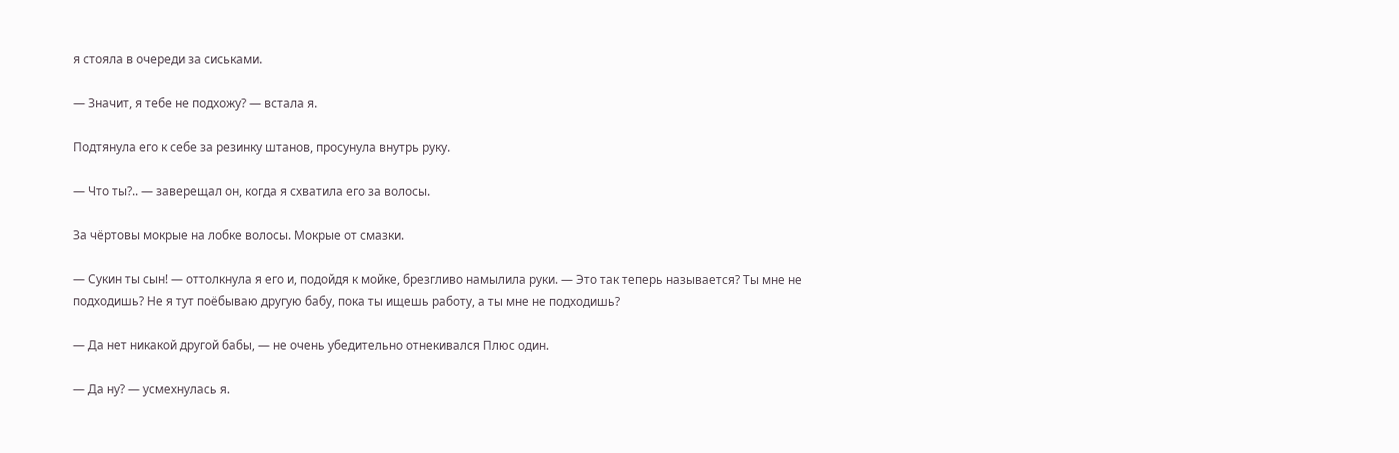я стояла в очереди за сиськами.

— Значит, я тебе не подхожу? — встала я.

Подтянула его к себе за резинку штанов, просунула внутрь руку.

— Что ты?.. — заверещал он, когда я схватила его за волосы.

За чёртовы мокрые на лобке волосы. Мокрые от смазки.

— Сукин ты сын! — оттолкнула я его и, подойдя к мойке, брезгливо намылила руки. — Это так теперь называется? Ты мне не подходишь? Не я тут поёбываю другую бабу, пока ты ищешь работу, а ты мне не подходишь?

— Да нет никакой другой бабы, — не очень убедительно отнекивался Плюс один.

— Да ну? — усмехнулась я.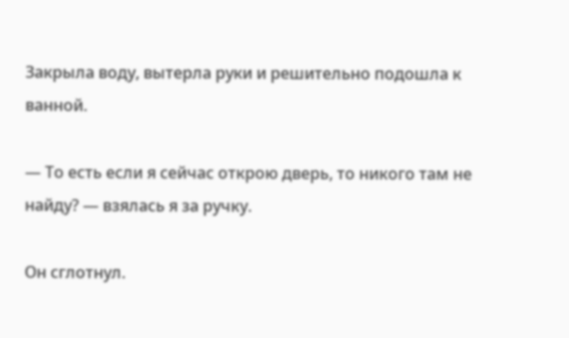Закрыла воду, вытерла руки и решительно подошла к ванной.

— То есть если я сейчас открою дверь, то никого там не найду? — взялась я за ручку.

Он сглотнул.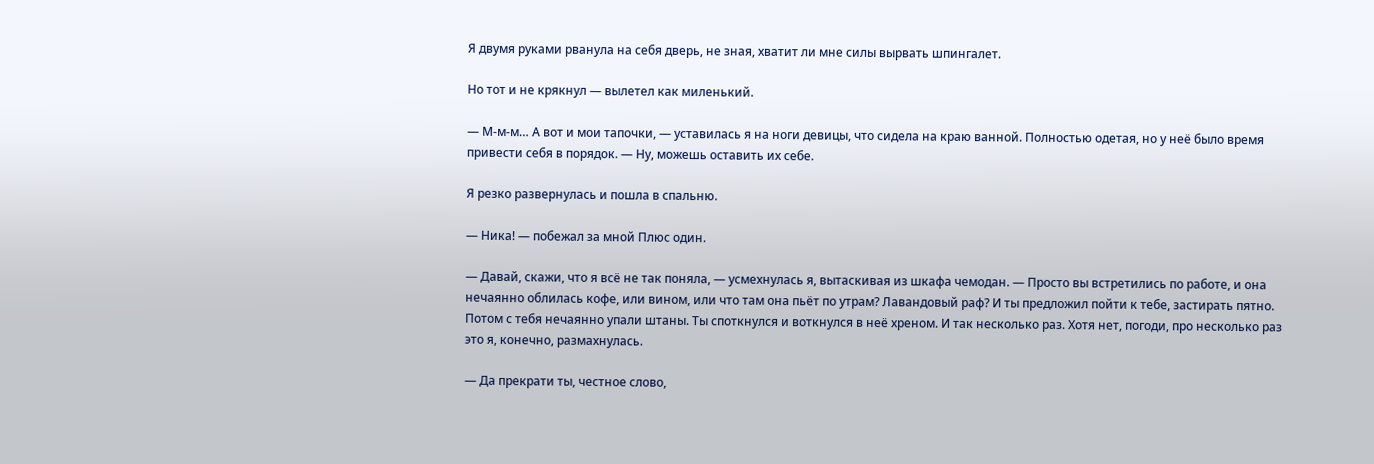Я двумя руками рванула на себя дверь, не зная, хватит ли мне силы вырвать шпингалет.

Но тот и не крякнул — вылетел как миленький.

— М-м-м… А вот и мои тапочки, — уставилась я на ноги девицы, что сидела на краю ванной. Полностью одетая, но у неё было время привести себя в порядок. — Ну, можешь оставить их себе.

Я резко развернулась и пошла в спальню.

— Ника! — побежал за мной Плюс один.

— Давай, скажи, что я всё не так поняла, — усмехнулась я, вытаскивая из шкафа чемодан. — Просто вы встретились по работе, и она нечаянно облилась кофе, или вином, или что там она пьёт по утрам? Лавандовый раф? И ты предложил пойти к тебе, застирать пятно. Потом с тебя нечаянно упали штаны. Ты споткнулся и воткнулся в неё хреном. И так несколько раз. Хотя нет, погоди, про несколько раз это я, конечно, размахнулась.

— Да прекрати ты, честное слово,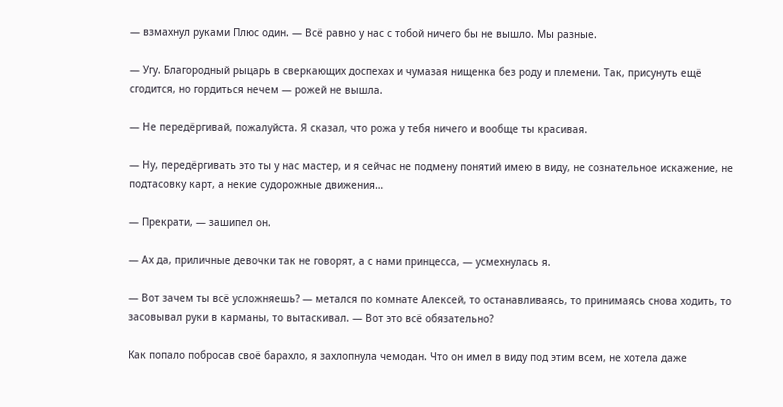— взмахнул руками Плюс один. — Всё равно у нас с тобой ничего бы не вышло. Мы разные.

— Угу. Благородный рыцарь в сверкающих доспехах и чумазая нищенка без роду и племени. Так, присунуть ещё сгодится, но гордиться нечем — рожей не вышла.

— Не передёргивай, пожалуйста. Я сказал, что рожа у тебя ничего и вообще ты красивая.

— Ну, передёргивать это ты у нас мастер, и я сейчас не подмену понятий имею в виду, не сознательное искажение, не подтасовку карт, а некие судорожные движения…

— Прекрати, — зашипел он.

— Ах да, приличные девочки так не говорят, а с нами принцесса, — усмехнулась я.

— Вот зачем ты всё усложняешь? — метался по комнате Алексей, то останавливаясь, то принимаясь снова ходить, то засовывал руки в карманы, то вытаскивал. — Вот это всё обязательно?

Как попало побросав своё барахло, я захлопнула чемодан. Что он имел в виду под этим всем, не хотела даже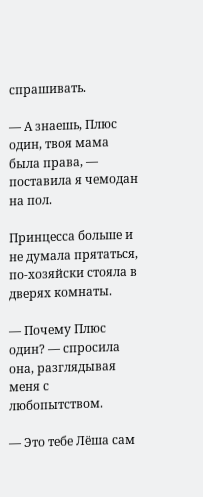спрашивать.

— А знаешь, Плюс один, твоя мама была права, — поставила я чемодан на пол.

Принцесса больше и не думала прятаться, по-хозяйски стояла в дверях комнаты.

— Почему Плюс один? — спросила она, разглядывая меня с любопытством.

— Это тебе Лёша сам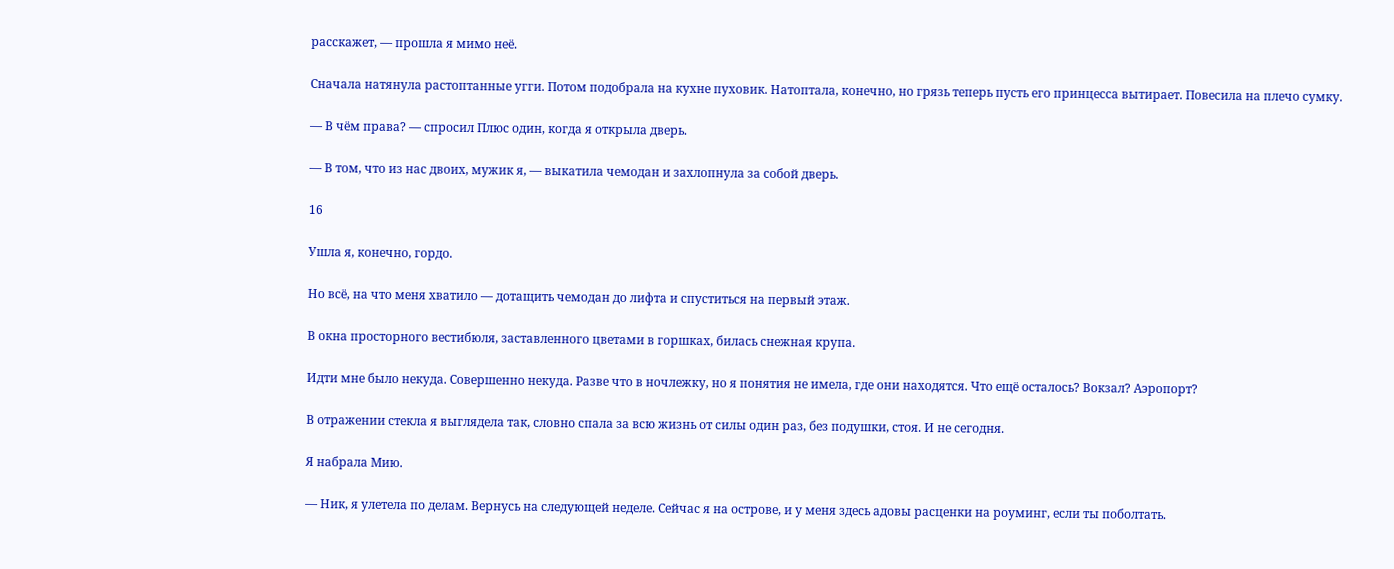расскажет, — прошла я мимо неё.

Сначала натянула растоптанные угги. Потом подобрала на кухне пуховик. Натоптала, конечно, но грязь теперь пусть его принцесса вытирает. Повесила на плечо сумку.

— В чём права? — спросил Плюс один, когда я открыла дверь.

— В том, что из нас двоих, мужик я, — выкатила чемодан и захлопнула за собой дверь.

16

Ушла я, конечно, гордо.

Но всё, на что меня хватило — дотащить чемодан до лифта и спуститься на первый этаж.

В окна просторного вестибюля, заставленного цветами в горшках, билась снежная крупа.

Идти мне было некуда. Совершенно некуда. Разве что в ночлежку, но я понятия не имела, где они находятся. Что ещё осталось? Вокзал? Аэропорт?

В отражении стекла я выглядела так, словно спала за всю жизнь от силы один раз, без подушки, стоя. И не сегодня.

Я набрала Мию.

— Ник, я улетела по делам. Вернусь на следующей неделе. Сейчас я на острове, и у меня здесь адовы расценки на роуминг, если ты поболтать.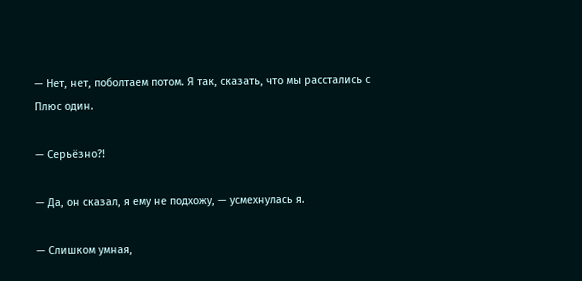— Нет, нет, поболтаем потом. Я так, сказать, что мы расстались с Плюс один.

— Серьёзно?!

— Да, он сказал, я ему не подхожу, — усмехнулась я.

— Слишком умная,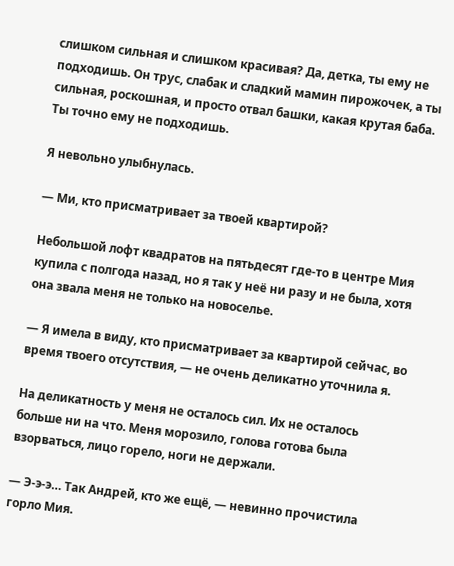слишком сильная и слишком красивая? Да, детка, ты ему не подходишь. Он трус, слабак и сладкий мамин пирожочек, а ты сильная, роскошная, и просто отвал башки, какая крутая баба. Ты точно ему не подходишь.

Я невольно улыбнулась.

— Ми, кто присматривает за твоей квартирой?

Небольшой лофт квадратов на пятьдесят где-то в центре Мия купила с полгода назад, но я так у неё ни разу и не была, хотя она звала меня не только на новоселье.

— Я имела в виду, кто присматривает за квартирой сейчас, во время твоего отсутствия, — не очень деликатно уточнила я.

На деликатность у меня не осталось сил. Их не осталось больше ни на что. Меня морозило, голова готова была взорваться, лицо горело, ноги не держали.

— Э-э-э… Так Андрей, кто же ещё, — невинно прочистила горло Мия.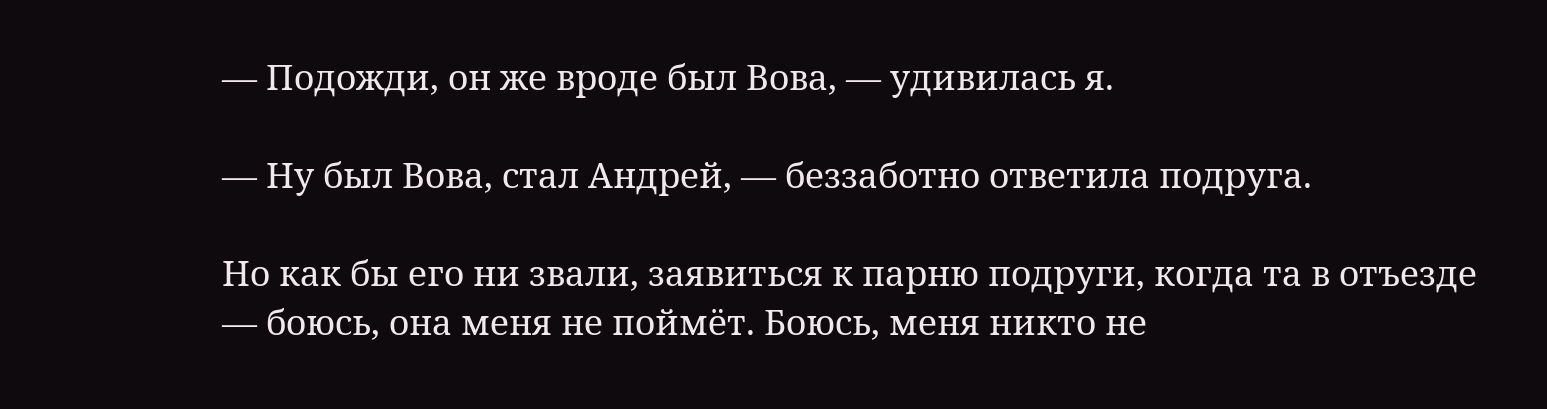— Подожди, он же вроде был Вова, — удивилась я.

— Ну был Вова, стал Андрей, — беззаботно ответила подруга.

Но как бы его ни звали, заявиться к парню подруги, когда та в отъезде — боюсь, она меня не поймёт. Боюсь, меня никто не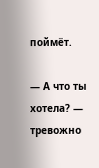поймёт.

— А что ты хотела? — тревожно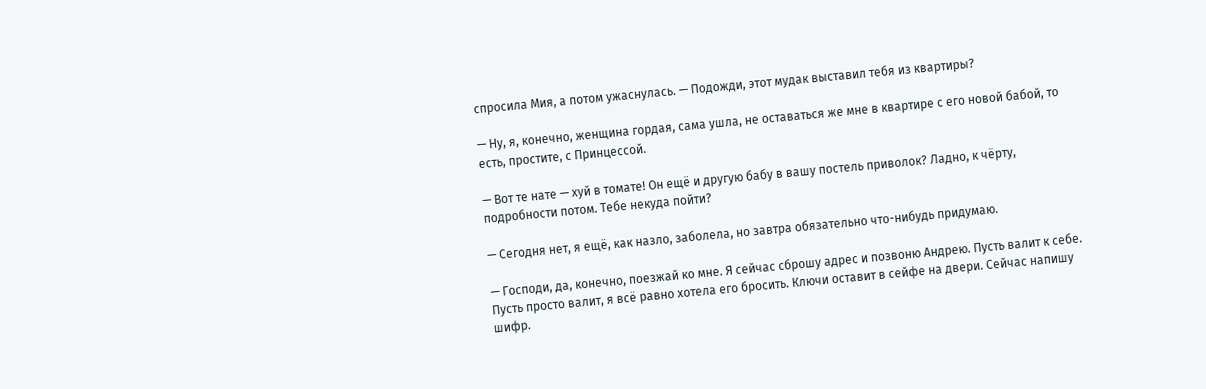спросила Мия, а потом ужаснулась. — Подожди, этот мудак выставил тебя из квартиры?

— Ну, я, конечно, женщина гордая, сама ушла, не оставаться же мне в квартире с его новой бабой, то есть, простите, с Принцессой.

— Вот те нате — хуй в томате! Он ещё и другую бабу в вашу постель приволок? Ладно, к чёрту, подробности потом. Тебе некуда пойти?

— Сегодня нет, я ещё, как назло, заболела, но завтра обязательно что-нибудь придумаю.

— Господи, да, конечно, поезжай ко мне. Я сейчас сброшу адрес и позвоню Андрею. Пусть валит к себе. Пусть просто валит, я всё равно хотела его бросить. Ключи оставит в сейфе на двери. Сейчас напишу шифр.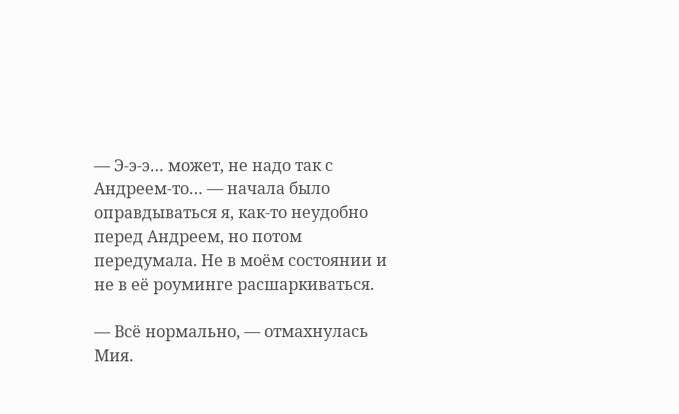— Э-э-э… может, не надо так с Андреем-то… — начала было оправдываться я, как-то неудобно перед Андреем, но потом передумала. Не в моём состоянии и не в её роуминге расшаркиваться.

— Всё нормально, — отмахнулась Мия.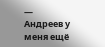— Андреев у меня ещё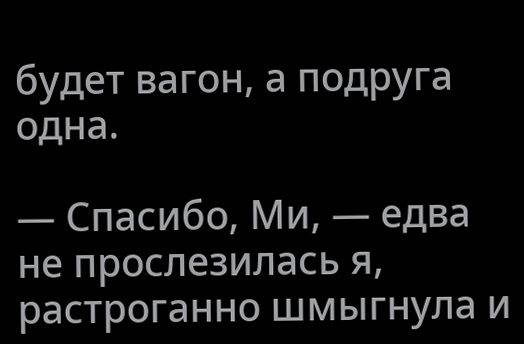будет вагон, а подруга одна.

— Спасибо, Ми, — едва не прослезилась я, растроганно шмыгнула и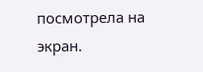посмотрела на экран.